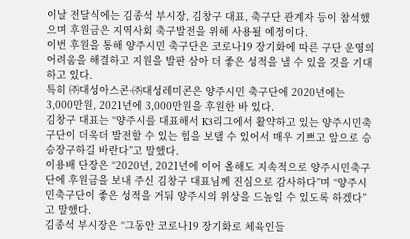이날 전달식에는 김종석 부시장, 김창구 대표, 축구단 관계자 등이 참석했으며 후원금은 지역사회 축구발전을 위해 사용될 예정이다.
이번 후원을 통해 양주시민 축구단은 코로나19 장기화에 따른 구단 운영의 어려움을 해결하고 지원을 발판 삼아 더 좋은 성적을 낼 수 있을 것을 기대하고 있다.
특히 ㈜대성아스콘·㈜대성레미콘은 양주시민 축구단에 2020년에는 3,000만원, 2021년에 3,000만원을 후원한 바 있다.
김창구 대표는 “양주시를 대표해서 K3리그에서 활약하고 있는 양주시민축구단이 더욱더 발전할 수 있는 힘을 보탤 수 있어서 매우 기쁘고 앞으로 승승장구하길 바란다”고 말했다.
이용배 단장은 “2020년, 2021년에 이어 올해도 지속적으로 양주시민축구단에 후원금을 보내 주신 김창구 대표님께 진심으로 감사하다”며 “양주시민축구단이 좋은 성적을 거둬 양주시의 위상을 드높일 수 있도록 하겠다”고 말했다.
김종석 부시장은 “그동안 코로나19 장기화로 체육인들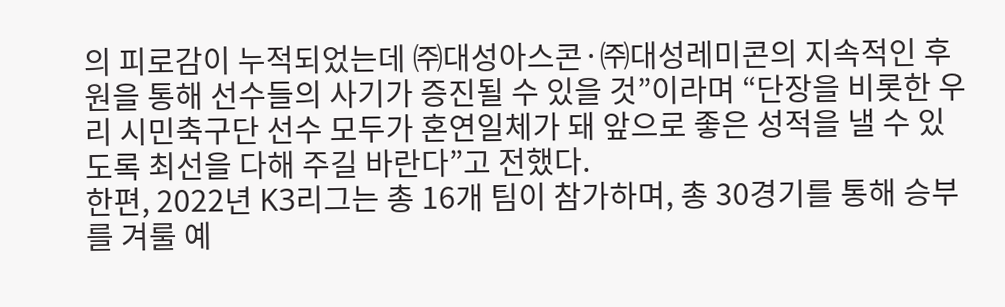의 피로감이 누적되었는데 ㈜대성아스콘·㈜대성레미콘의 지속적인 후원을 통해 선수들의 사기가 증진될 수 있을 것”이라며 “단장을 비롯한 우리 시민축구단 선수 모두가 혼연일체가 돼 앞으로 좋은 성적을 낼 수 있도록 최선을 다해 주길 바란다”고 전했다.
한편, 2022년 K3리그는 총 16개 팀이 참가하며, 총 30경기를 통해 승부를 겨룰 예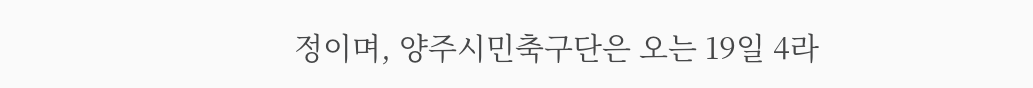정이며, 양주시민축구단은 오는 19일 4라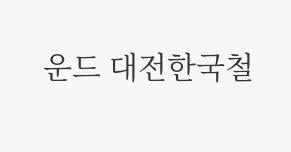운드 대전한국철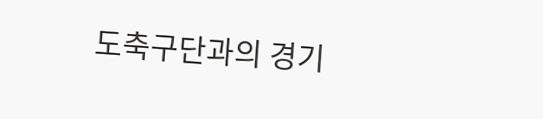도축구단과의 경기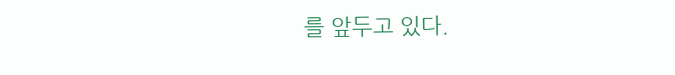를 앞두고 있다.